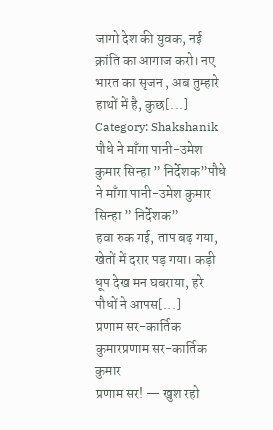जागो देश की युवक, नई क्रांति का आगाज करो। नए भारत का सृजन , अब तुम्हारे हाथों में है, कुछ[...]
Category: Shakshanik
पौधे ने माँगा पानी-उमेश कुमार सिन्हा ” निर्देशक”पौधे ने माँगा पानी-उमेश कुमार सिन्हा ” निर्देशक”
हवा रुक गई, ताप बढ़ गया, खेतों में दरार पड़ गया। कड़ी धूप देख मन घबराया, हरे पौधों ने आपस[...]
प्रणाम सर-कार्तिक कुमारप्रणाम सर-कार्तिक कुमार
प्रणाम सर! — खुश रहो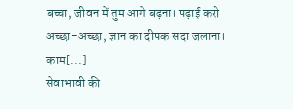बच्चा, जीवन में तुम आगे बढ़ना। पढ़ाई करो अच्छा-अच्छा, ज्ञान का दीपक सदा जलाना। काम[...]
सेवाभावी की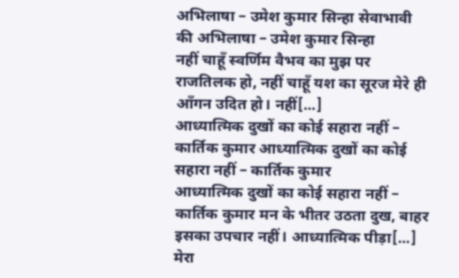अभिलाषा – उमेश कुमार सिन्हा सेवाभावी की अभिलाषा – उमेश कुमार सिन्हा
नहीं चाहूँ स्वर्णिम वैभव का मुझ पर राजतिलक हो, नहीं चाहूँ यश का सूरज मेरे ही आँगन उदित हो। नहीं[...]
आध्यात्मिक दुखों का कोई सहारा नहीं – कार्तिक कुमार आध्यात्मिक दुखों का कोई सहारा नहीं – कार्तिक कुमार
आध्यात्मिक दुखों का कोई सहारा नहीं – कार्तिक कुमार मन के भीतर उठता दुख, बाहर इसका उपचार नहीं। आध्यात्मिक पीड़ा[...]
मेरा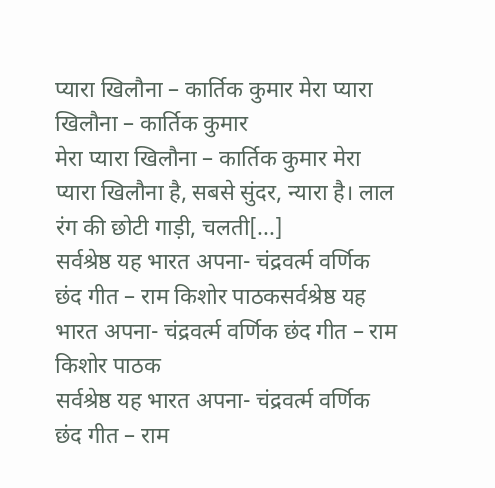प्यारा खिलौना – कार्तिक कुमार मेरा प्यारा खिलौना – कार्तिक कुमार
मेरा प्यारा खिलौना – कार्तिक कुमार मेरा प्यारा खिलौना है, सबसे सुंदर, न्यारा है। लाल रंग की छोटी गाड़ी, चलती[...]
सर्वश्रेष्ठ यह भारत अपना- चंद्रवर्त्म वर्णिक छंद गीत – राम किशोर पाठकसर्वश्रेष्ठ यह भारत अपना- चंद्रवर्त्म वर्णिक छंद गीत – राम किशोर पाठक
सर्वश्रेष्ठ यह भारत अपना- चंद्रवर्त्म वर्णिक छंद गीत – राम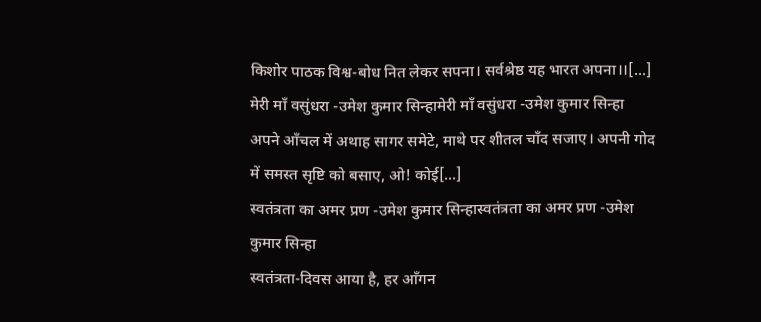किशोर पाठक विश्व-बोध नित लेकर सपना। सर्वश्रेष्ठ यह भारत अपना।।[...]
मेरी माँ वसुंधरा -उमेश कुमार सिन्हामेरी माँ वसुंधरा -उमेश कुमार सिन्हा
अपने आँचल में अथाह सागर समेटे, माथे पर शीतल चाँद सजाए। अपनी गोद में समस्त सृष्टि को बसाए, ओ! कोई[...]
स्वतंत्रता का अमर प्रण -उमेश कुमार सिन्हास्वतंत्रता का अमर प्रण -उमेश कुमार सिन्हा
स्वतंत्रता-दिवस आया है, हर आँगन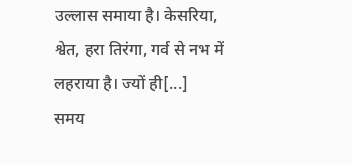उल्लास समाया है। केसरिया, श्वेत, हरा तिरंगा, गर्व से नभ में लहराया है। ज्यों ही[...]
समय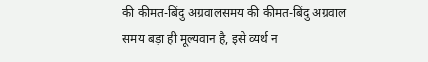की कीमत-बिंदु अग्रवालसमय की कीमत-बिंदु अग्रवाल
समय बड़ा ही मूल्यवान है, इसे व्यर्थ न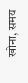खोना, समय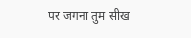पर जगना तुम सीख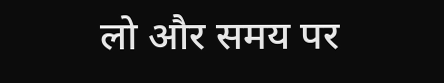लो और समय पर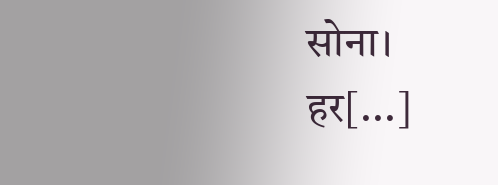सोना। हर[...]